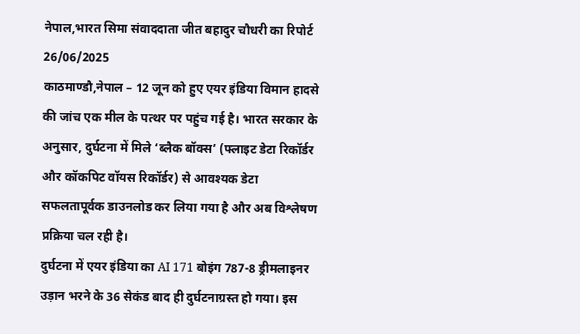नेपाल,भारत सिमा संवाददाता जीत बहादुर चौधरी का रिपोर्ट
26/06/2025
काठमाण्डौ,नेपाल – 12 जून को हुए एयर इंडिया विमान हादसे की जांच एक मील के पत्थर पर पहुंच गई है। भारत सरकार के अनुसार, दुर्घटना में मिले ‘ब्लैक बॉक्स’ (फ्लाइट डेटा रिकॉर्डर और कॉकपिट वॉयस रिकॉर्डर) से आवश्यक डेटा सफलतापूर्वक डाउनलोड कर लिया गया है और अब विश्लेषण प्रक्रिया चल रही है।
दुर्घटना में एयर इंडिया का AI 171 बोइंग 787-8 ड्रीमलाइनर उड़ान भरने के 36 सेकंड बाद ही दुर्घटनाग्रस्त हो गया। इस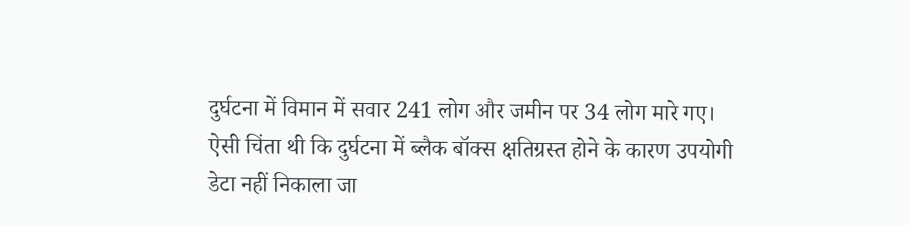दुर्घटना में विमान में सवार 241 लोग और जमीन पर 34 लोग मारे गए।
ऐसी चिंता थी कि दुर्घटना में ब्लैक बॉक्स क्षतिग्रस्त होने के कारण उपयोगी डेटा नहीं निकाला जा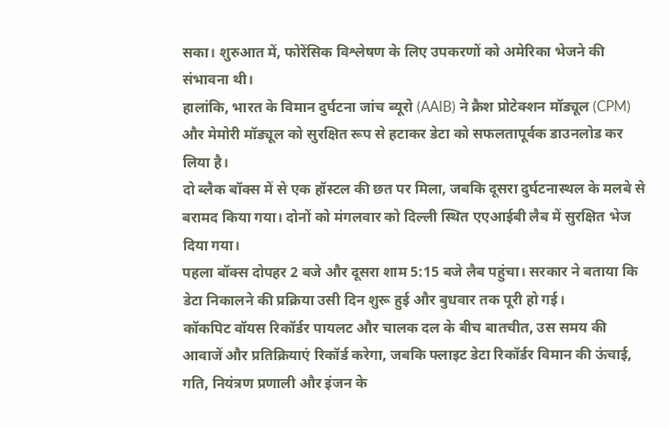सका। शुरुआत में, फोरेंसिक विश्लेषण के लिए उपकरणों को अमेरिका भेजने की संभावना थी।
हालांकि, भारत के विमान दुर्घटना जांच ब्यूरो (AAIB) ने क्रैश प्रोटेक्शन मॉड्यूल (CPM) और मेमोरी मॉड्यूल को सुरक्षित रूप से हटाकर डेटा को सफलतापूर्वक डाउनलोड कर लिया है।
दो ब्लैक बॉक्स में से एक हॉस्टल की छत पर मिला, जबकि दूसरा दुर्घटनास्थल के मलबे से बरामद किया गया। दोनों को मंगलवार को दिल्ली स्थित एएआईबी लैब में सुरक्षित भेज दिया गया।
पहला बॉक्स दोपहर 2 बजे और दूसरा शाम 5:15 बजे लैब पहुंचा। सरकार ने बताया कि डेटा निकालने की प्रक्रिया उसी दिन शुरू हुई और बुधवार तक पूरी हो गई।
कॉकपिट वॉयस रिकॉर्डर पायलट और चालक दल के बीच बातचीत, उस समय की आवाजें और प्रतिक्रियाएं रिकॉर्ड करेगा, जबकि फ्लाइट डेटा रिकॉर्डर विमान की ऊंचाई, गति, नियंत्रण प्रणाली और इंजन के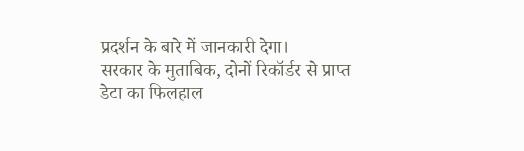प्रदर्शन के बारे में जानकारी देगा।
सरकार के मुताबिक, दोनों रिकॉर्डर से प्राप्त डेटा का फिलहाल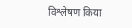विश्लेषण किया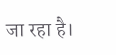जा रहा है।